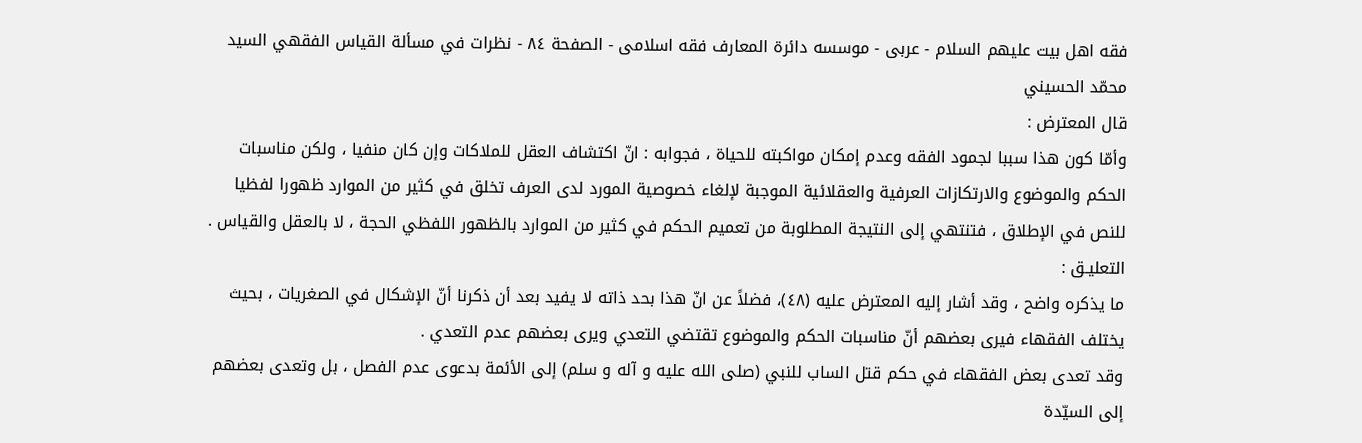فقه اهل بیت علیهم السلام - عربی - موسسه دائرة المعارف فقه اسلامی - الصفحة ٨٤ - نظرات في مسألة القياس الفقهي السيد محمّد الحسيني
قال المعترض :
وأمّا كون هذا سببا لجمود الفقه وعدم إمكان مواكبته للحياة ، فجوابه : انّ اكتشاف العقل للملاكات وإن كان منفيا ، ولكن مناسبات الحكم والموضوع والارتكازات العرفية والعقلائية الموجبة لإلغاء خصوصية المورد لدى العرف تخلق في كثير من الموارد ظهورا لفظيا للنص في الإطلاق ، فتنتهي إلى النتيجة المطلوبة من تعميم الحكم في كثير من الموارد بالظهور اللفظي الحجة ، لا بالعقل والقياس .
التعليـق :
ما يذكره واضح ، وقد أشار إليه المعترض عليه (٤٨)، فضلاً عن انّ هذا بحد ذاته لا يفيد بعد أن ذكرنا أنّ الإشكال في الصغريات ، بحيث يختلف الفقهاء فيرى بعضهم أنّ مناسبات الحكم والموضوع تقتضي التعدي ويرى بعضهم عدم التعدي .
وقد تعدى بعض الفقهاء في حكم قتل الساب للنبي (صلى الله عليه و آله و سلم) إلى الأئمة بدعوى عدم الفصل ، بل وتعدى بعضهم إلى السيّدة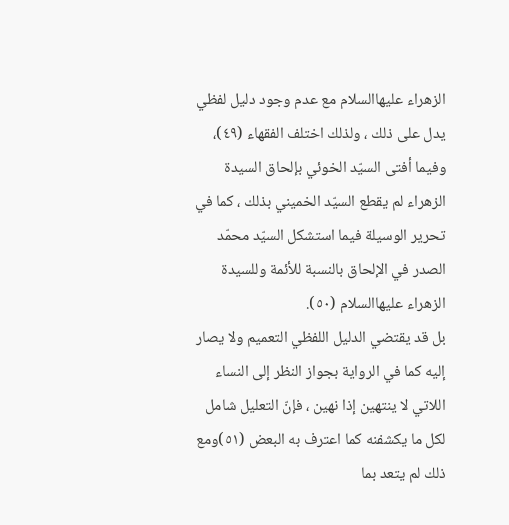الزهراء عليهاالسلام مع عدم وجود دليل لفظي يدل على ذلك ، ولذلك اختلف الفقهاء (٤٩)، وفيما أفتى السيّد الخوئي بإلحاق السيدة الزهراء لم يقطع السيّد الخميني بذلك ، كما في تحرير الوسيلة فيما استشكل السيّد محمّد الصدر في الإلحاق بالنسبة للأئمة وللسيدة الزهراء عليهاالسلام (٥٠).
بل قد يقتضي الدليل اللفظي التعميم ولا يصار إليه كما في الرواية بجواز النظر إلى النساء اللاتي لا ينتهين إذا نهين ، فإنّ التعليل شامل لكل ما يكشفنه كما اعترف به البعض (٥١)ومع ذلك لم يتعد بما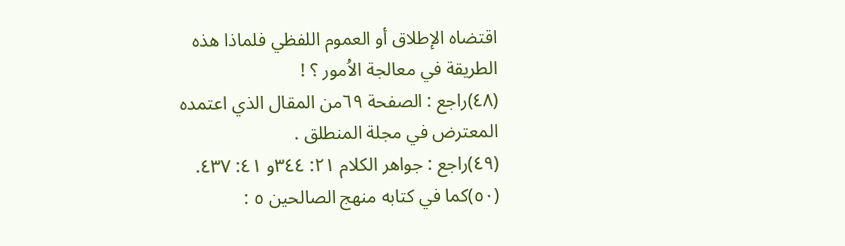اقتضاه الإطلاق أو العموم اللفظي فلماذا هذه الطريقة في معالجة الاُمور ؟ !
(٤٨)راجع : الصفحة ٦٩من المقال الذي اعتمده المعترض في مجلة المنطلق .
(٤٩)راجع : جواهر الكلام ٢١: ٣٤٤و ٤١: ٤٣٧.
(٥٠)كما في كتابه منهج الصالحين ٥ :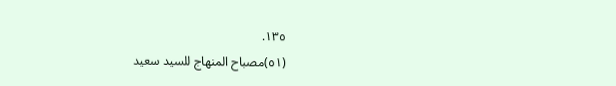١٣٥.
(٥١)مصباح المنهاج للسيد سعيد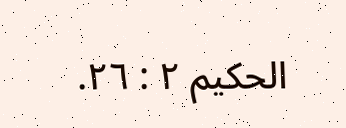الحكيم ٢ : ٢٦.